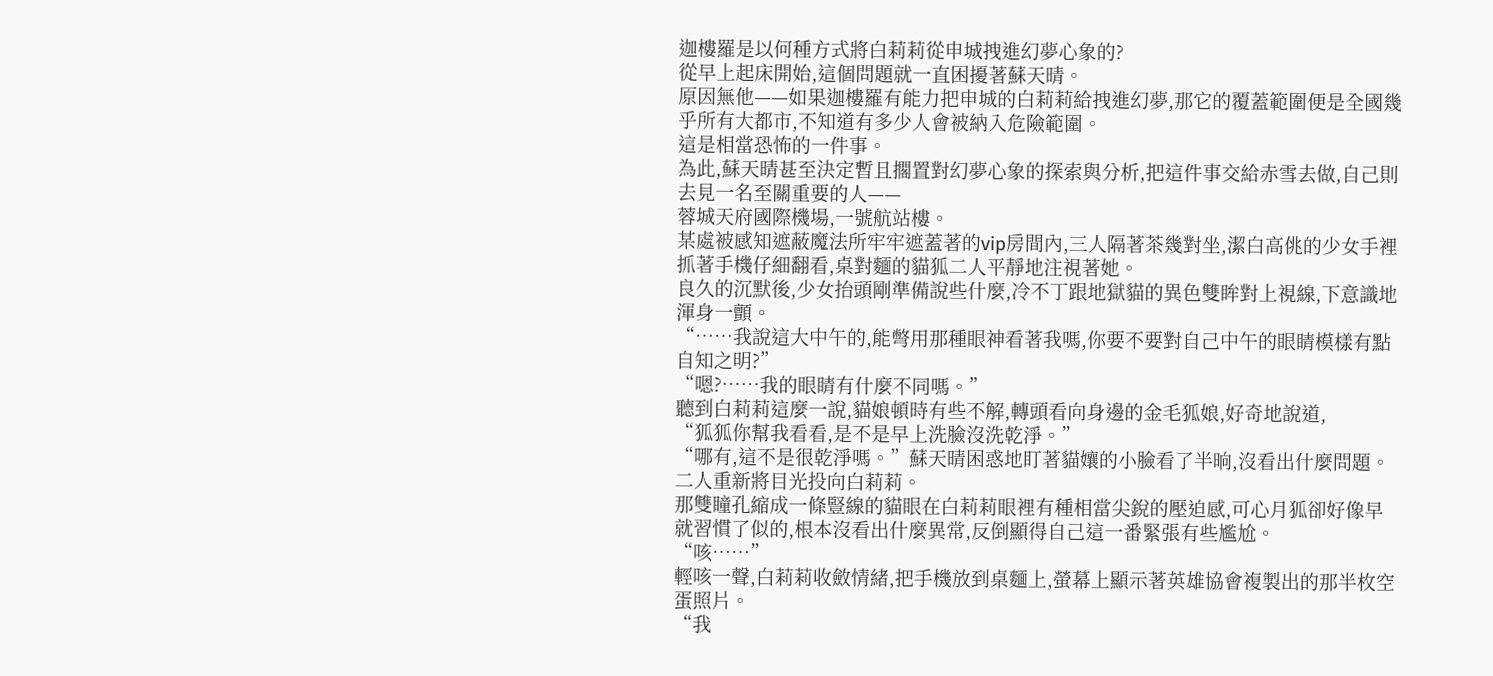迦樓羅是以何種方式將白莉莉從申城拽進幻夢心象的?
從早上起床開始,這個問題就一直困擾著蘇天晴。
原因無他——如果迦樓羅有能力把申城的白莉莉給拽進幻夢,那它的覆蓋範圍便是全國幾乎所有大都市,不知道有多少人會被納入危險範圍。
這是相當恐怖的一件事。
為此,蘇天晴甚至決定暫且擱置對幻夢心象的探索與分析,把這件事交給赤雪去做,自己則去見一名至關重要的人——
蓉城天府國際機場,一號航站樓。
某處被感知遮蔽魔法所牢牢遮蓋著的vip房間內,三人隔著茶幾對坐,潔白高佻的少女手裡抓著手機仔細翻看,桌對麵的貓狐二人平靜地注視著她。
良久的沉默後,少女抬頭剛準備說些什麼,冷不丁跟地獄貓的異色雙眸對上視線,下意識地渾身一顫。
“……我說這大中午的,能彆用那種眼神看著我嗎,你要不要對自己中午的眼睛模樣有點自知之明?”
“嗯?……我的眼睛有什麼不同嗎。”
聽到白莉莉這麼一說,貓娘頓時有些不解,轉頭看向身邊的金毛狐娘,好奇地說道,
“狐狐你幫我看看,是不是早上洗臉沒洗乾淨。”
“哪有,這不是很乾淨嗎。”蘇天晴困惑地盯著貓孃的小臉看了半晌,沒看出什麼問題。
二人重新將目光投向白莉莉。
那雙瞳孔縮成一條豎線的貓眼在白莉莉眼裡有種相當尖銳的壓迫感,可心月狐卻好像早就習慣了似的,根本沒看出什麼異常,反倒顯得自己這一番緊張有些尷尬。
“咳……”
輕咳一聲,白莉莉收斂情緒,把手機放到桌麵上,螢幕上顯示著英雄協會複製出的那半枚空蛋照片。
“我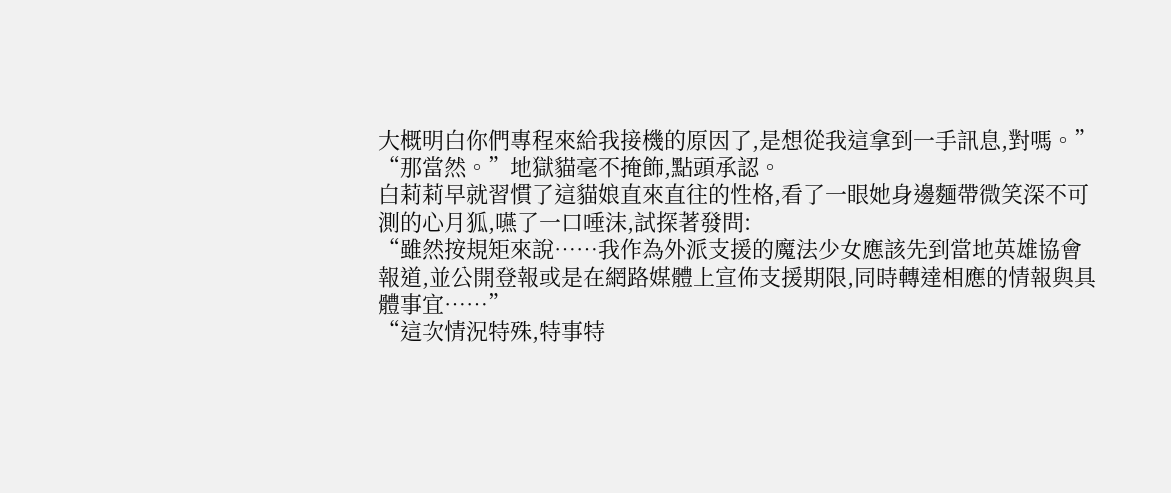大概明白你們專程來給我接機的原因了,是想從我這拿到一手訊息,對嗎。”
“那當然。”地獄貓毫不掩飾,點頭承認。
白莉莉早就習慣了這貓娘直來直往的性格,看了一眼她身邊麵帶微笑深不可測的心月狐,嚥了一口唾沫,試探著發問:
“雖然按規矩來說……我作為外派支援的魔法少女應該先到當地英雄協會報道,並公開登報或是在網路媒體上宣佈支援期限,同時轉達相應的情報與具體事宜……”
“這次情況特殊,特事特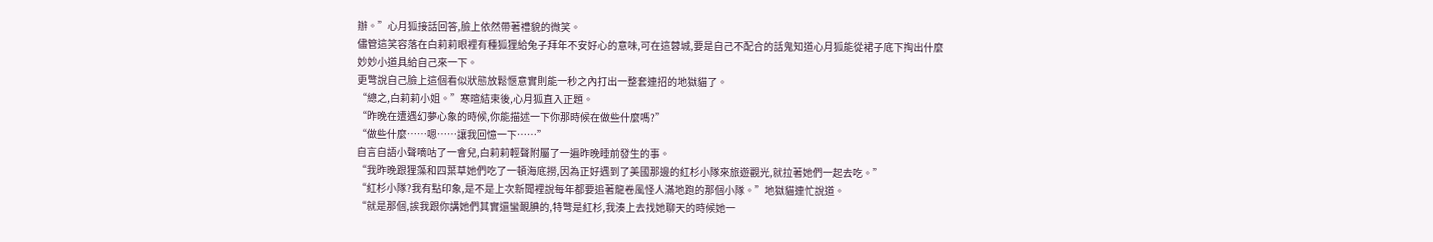辦。”心月狐接話回答,臉上依然帶著禮貌的微笑。
儘管這笑容落在白莉莉眼裡有種狐狸給兔子拜年不安好心的意味,可在這蓉城,要是自己不配合的話鬼知道心月狐能從裙子底下掏出什麼妙妙小道具給自己來一下。
更彆說自己臉上這個看似狀態放鬆愜意實則能一秒之內打出一整套連招的地獄貓了。
“總之,白莉莉小姐。”寒暄結束後,心月狐直入正題。
“昨晚在遭遇幻夢心象的時候,你能描述一下你那時候在做些什麼嗎?”
“做些什麼……嗯……讓我回憶一下……”
自言自語小聲嘀咕了一會兒,白莉莉輕聲附屬了一遍昨晚睡前發生的事。
“我昨晚跟狸藻和四葉草她們吃了一頓海底撈,因為正好遇到了美國那邊的紅杉小隊來旅遊觀光,就拉著她們一起去吃。”
“紅杉小隊?我有點印象,是不是上次新聞裡說每年都要追著龍卷風怪人滿地跑的那個小隊。”地獄貓連忙說道。
“就是那個,誒我跟你講她們其實還蠻靦腆的,特彆是紅杉,我湊上去找她聊天的時候她一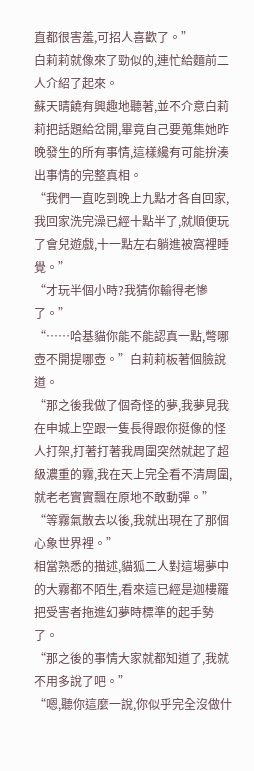直都很害羞,可招人喜歡了。”
白莉莉就像來了勁似的,連忙給麵前二人介紹了起來。
蘇天晴饒有興趣地聽著,並不介意白莉莉把話題給岔開,畢竟自己要蒐集她昨晚發生的所有事情,這樣纔有可能拚湊出事情的完整真相。
“我們一直吃到晚上九點才各自回家,我回家洗完澡已經十點半了,就順便玩了會兒遊戲,十一點左右躺進被窩裡睡覺。”
“才玩半個小時?我猜你輸得老慘了。”
“……哈基貓你能不能認真一點,彆哪壺不開提哪壺。”白莉莉板著個臉說道。
“那之後我做了個奇怪的夢,我夢見我在申城上空跟一隻長得跟你挺像的怪人打架,打著打著我周圍突然就起了超級濃重的霧,我在天上完全看不清周圍,就老老實實飄在原地不敢動彈。”
“等霧氣散去以後,我就出現在了那個心象世界裡。”
相當熟悉的描述,貓狐二人對這場夢中的大霧都不陌生,看來這已經是迦樓羅把受害者拖進幻夢時標準的起手勢了。
“那之後的事情大家就都知道了,我就不用多說了吧。”
“嗯,聽你這麼一說,你似乎完全沒做什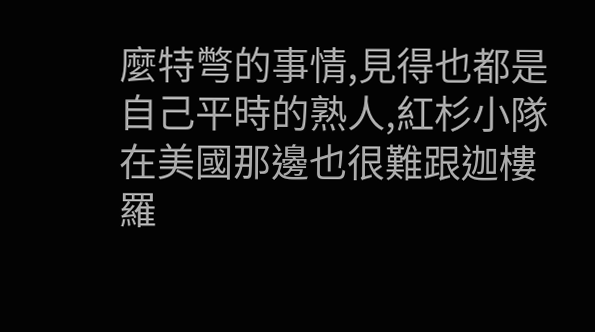麼特彆的事情,見得也都是自己平時的熟人,紅杉小隊在美國那邊也很難跟迦樓羅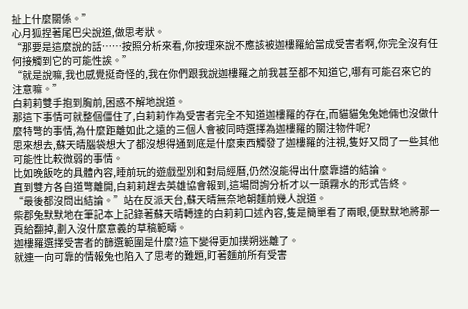扯上什麼關係。”
心月狐捏著尾巴尖說道,做思考狀。
“那要是這麼說的話……按照分析來看,你按理來說不應該被迦樓羅給當成受害者啊,你完全沒有任何接觸到它的可能性誒。”
“就是說嘛,我也感覺挺奇怪的,我在你們跟我說迦樓羅之前我甚至都不知道它,哪有可能召來它的注意嘛。”
白莉莉雙手抱到胸前,困惑不解地說道。
那這下事情可就整個僵住了,白莉莉作為受害者完全不知道迦樓羅的存在,而貓貓兔兔她倆也沒做什麼特彆的事情,為什麼距離如此之遠的三個人會被同時選擇為迦樓羅的關注物件呢?
思來想去,蘇天晴腦袋想大了都沒想得通到底是什麼東西觸發了迦樓羅的注視,隻好又問了一些其他可能性比較微弱的事情。
比如晚飯吃的具體內容,睡前玩的遊戲型別和對局經曆,仍然沒能得出什麼靠譜的結論。
直到雙方各自道彆離開,白莉莉趕去英雄協會報到,這場問詢分析才以一頭霧水的形式告終。
“最後都沒問出結論。”站在反派天台,蘇天晴無奈地朝麵前幾人說道。
柴郡兔默默地在筆記本上記錄著蘇天晴轉達的白莉莉口述內容,隻是簡單看了兩眼,便默默地將那一頁給翻掉,劃入沒什麼意義的草稿範疇。
迦樓羅選擇受害者的篩選範圍是什麼?這下變得更加撲朔迷離了。
就連一向可靠的情報兔也陷入了思考的難題,盯著麵前所有受害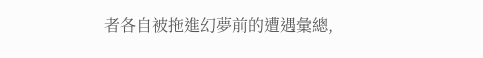者各自被拖進幻夢前的遭遇彙總,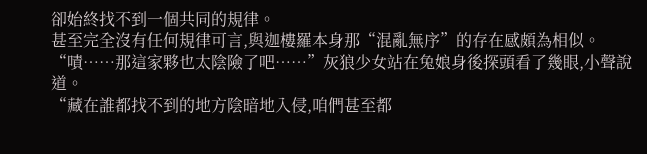卻始終找不到一個共同的規律。
甚至完全沒有任何規律可言,與迦樓羅本身那“混亂無序”的存在感頗為相似。
“嘖……那這家夥也太陰險了吧……”灰狼少女站在兔娘身後探頭看了幾眼,小聲說道。
“藏在誰都找不到的地方陰暗地入侵,咱們甚至都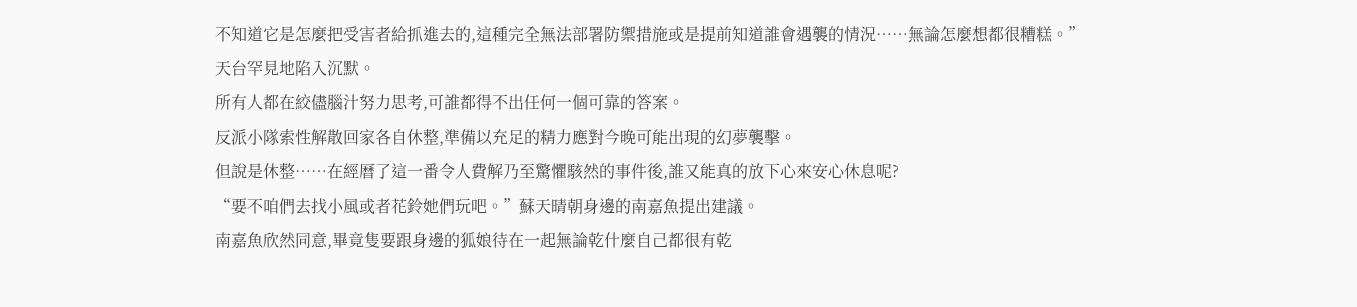不知道它是怎麼把受害者給抓進去的,這種完全無法部署防禦措施或是提前知道誰會遇襲的情況……無論怎麼想都很糟糕。”
天台罕見地陷入沉默。
所有人都在絞儘腦汁努力思考,可誰都得不出任何一個可靠的答案。
反派小隊索性解散回家各自休整,準備以充足的精力應對今晚可能出現的幻夢襲擊。
但說是休整……在經曆了這一番令人費解乃至驚懼駭然的事件後,誰又能真的放下心來安心休息呢?
“要不咱們去找小風或者花鈴她們玩吧。”蘇天晴朝身邊的南嘉魚提出建議。
南嘉魚欣然同意,畢竟隻要跟身邊的狐娘待在一起無論乾什麼自己都很有乾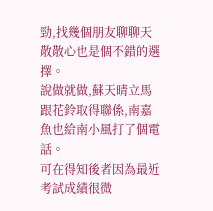勁,找幾個朋友聊聊天散散心也是個不錯的選擇。
說做就做,蘇天晴立馬跟花鈴取得聯係,南嘉魚也給南小風打了個電話。
可在得知後者因為最近考試成績很微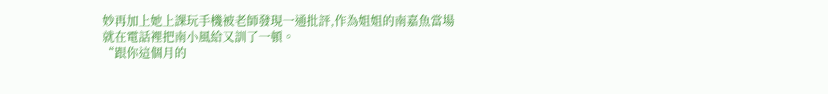妙再加上她上課玩手機被老師發現一通批評,作為姐姐的南嘉魚當場就在電話裡把南小風給又訓了一頓。
“跟你這個月的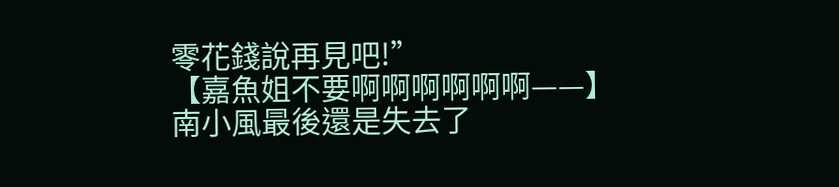零花錢說再見吧!”
【嘉魚姐不要啊啊啊啊啊啊——】
南小風最後還是失去了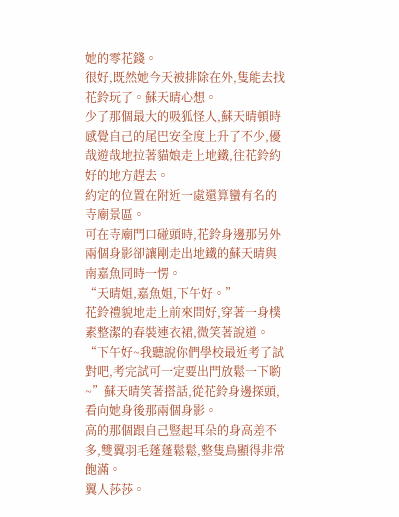她的零花錢。
很好,既然她今天被排除在外,隻能去找花鈴玩了。蘇天晴心想。
少了那個最大的吸狐怪人,蘇天晴頓時感覺自己的尾巴安全度上升了不少,優哉遊哉地拉著貓娘走上地鐵,往花鈴約好的地方趕去。
約定的位置在附近一處還算蠻有名的寺廟景區。
可在寺廟門口碰頭時,花鈴身邊那另外兩個身影卻讓剛走出地鐵的蘇天晴與南嘉魚同時一愣。
“天晴姐,嘉魚姐,下午好。”
花鈴禮貌地走上前來問好,穿著一身樸素整潔的春裝連衣裙,微笑著說道。
“下午好~我聽說你們學校最近考了試對吧,考完試可一定要出門放鬆一下喲~”蘇天晴笑著搭話,從花鈴身邊探頭,看向她身後那兩個身影。
高的那個跟自己豎起耳朵的身高差不多,雙翼羽毛蓬蓬鬆鬆,整隻鳥顯得非常飽滿。
翼人莎莎。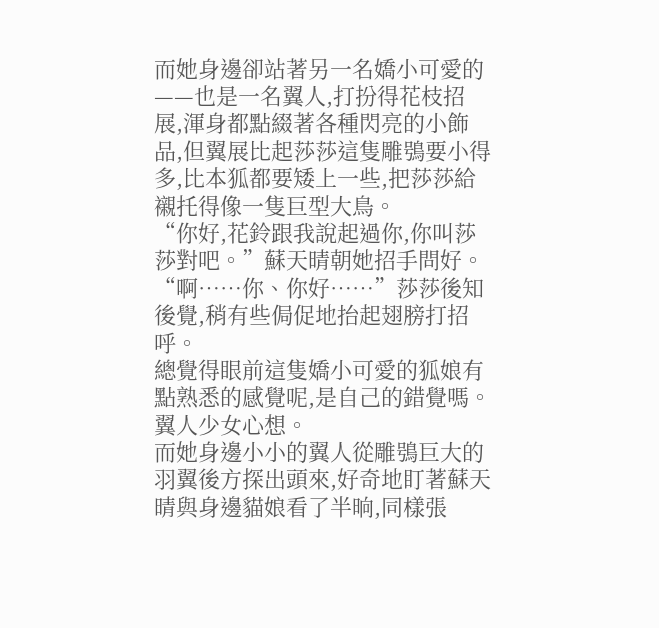而她身邊卻站著另一名嬌小可愛的——也是一名翼人,打扮得花枝招展,渾身都點綴著各種閃亮的小飾品,但翼展比起莎莎這隻雕鴞要小得多,比本狐都要矮上一些,把莎莎給襯托得像一隻巨型大鳥。
“你好,花鈴跟我說起過你,你叫莎莎對吧。”蘇天晴朝她招手問好。
“啊……你、你好……”莎莎後知後覺,稍有些侷促地抬起翅膀打招呼。
總覺得眼前這隻嬌小可愛的狐娘有點熟悉的感覺呢,是自己的錯覺嗎。翼人少女心想。
而她身邊小小的翼人從雕鴞巨大的羽翼後方探出頭來,好奇地盯著蘇天晴與身邊貓娘看了半晌,同樣張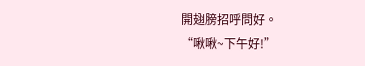開翅膀招呼問好。
“啾啾~下午好!”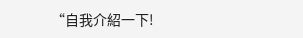“自我介紹一下!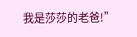我是莎莎的老爸!”